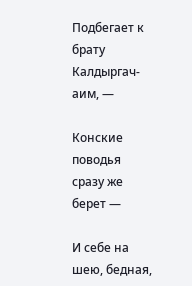Подбегает к брату Калдыргач-аим, —

Конские поводья сразу же берет —

И себе на шею, бедная,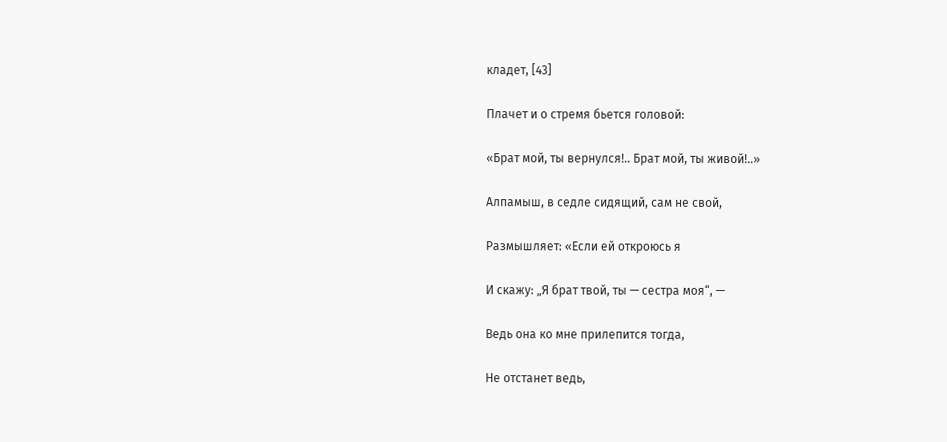кладет, [43]

Плачет и о стремя бьется головой:

«Брат мой, ты вернулся!.. Брат мой, ты живой!..»

Алпамыш, в седле сидящий, сам не свой,

Размышляет: «Если ей откроюсь я

И скажу: „Я брат твой, ты — сестра моя“, —

Ведь она ко мне прилепится тогда,

Не отстанет ведь,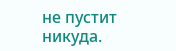не пустит никуда.